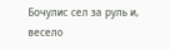Бочулис сел за руль и, весело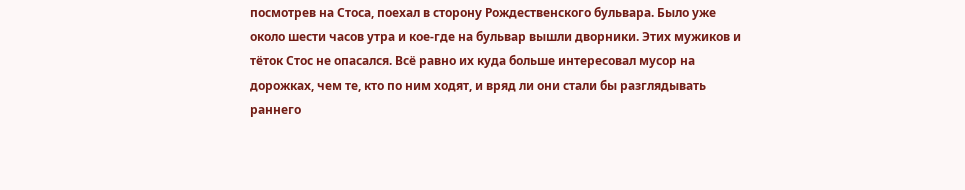посмотрев на Стоса, поехал в сторону Рождественского бульвара. Было уже около шести часов утра и кое-где на бульвар вышли дворники. Этих мужиков и тёток Стос не опасался. Всё равно их куда больше интересовал мусор на дорожках, чем те, кто по ним ходят, и вряд ли они стали бы разглядывать раннего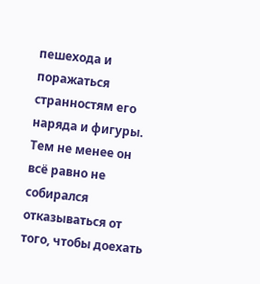пешехода и поражаться странностям его наряда и фигуры. Тем не менее он всё равно не собирался отказываться от того, чтобы доехать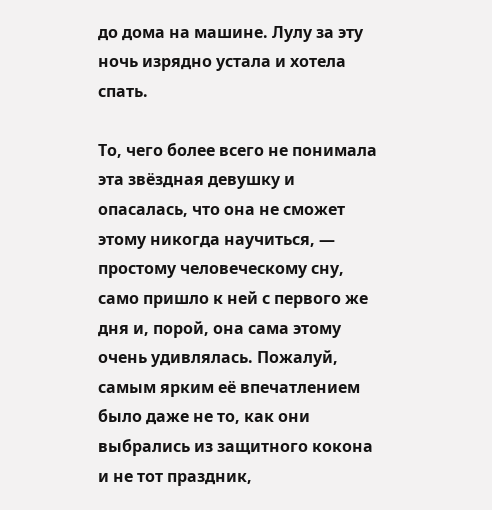до дома на машине. Лулу за эту ночь изрядно устала и хотела спать.

То, чего более всего не понимала эта звёздная девушку и опасалась, что она не сможет этому никогда научиться, — простому человеческому сну, само пришло к ней с первого же дня и, порой, она сама этому очень удивлялась. Пожалуй, самым ярким её впечатлением было даже не то, как они выбрались из защитного кокона и не тот праздник,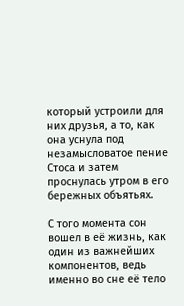который устроили для них друзья, а то, как она уснула под незамысловатое пение Стоса и затем проснулась утром в его бережных объятьях.

С того момента сон вошел в её жизнь, как один из важнейших компонентов, ведь именно во сне её тело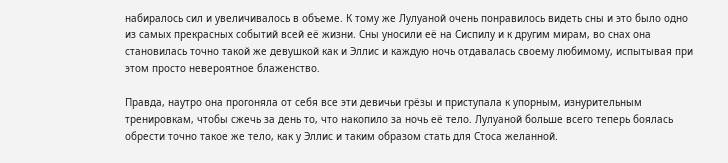набиралось сил и увеличивалось в объеме. К тому же Лулуаной очень понравилось видеть сны и это было одно из самых прекрасных событий всей её жизни. Сны уносили её на Сиспилу и к другим мирам, во снах она становилась точно такой же девушкой как и Эллис и каждую ночь отдавалась своему любимому, испытывая при этом просто невероятное блаженство.

Правда, наутро она прогоняла от себя все эти девичьи грёзы и приступала к упорным, изнурительным тренировкам, чтобы сжечь за день то, что накопило за ночь её тело. Лулуаной больше всего теперь боялась обрести точно такое же тело, как у Эллис и таким образом стать для Стоса желанной.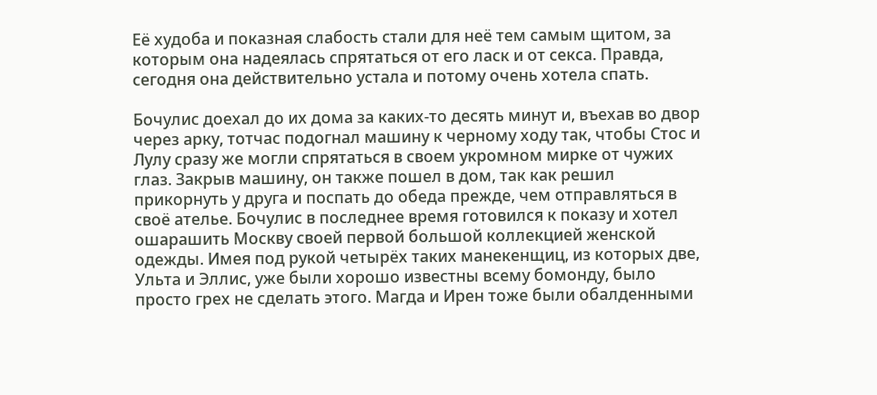Её худоба и показная слабость стали для неё тем самым щитом, за которым она надеялась спрятаться от его ласк и от секса. Правда, сегодня она действительно устала и потому очень хотела спать.

Бочулис доехал до их дома за каких-то десять минут и, въехав во двор через арку, тотчас подогнал машину к черному ходу так, чтобы Стос и Лулу сразу же могли спрятаться в своем укромном мирке от чужих глаз. Закрыв машину, он также пошел в дом, так как решил прикорнуть у друга и поспать до обеда прежде, чем отправляться в своё ателье. Бочулис в последнее время готовился к показу и хотел ошарашить Москву своей первой большой коллекцией женской одежды. Имея под рукой четырёх таких манекенщиц, из которых две, Ульта и Эллис, уже были хорошо известны всему бомонду, было просто грех не сделать этого. Магда и Ирен тоже были обалденными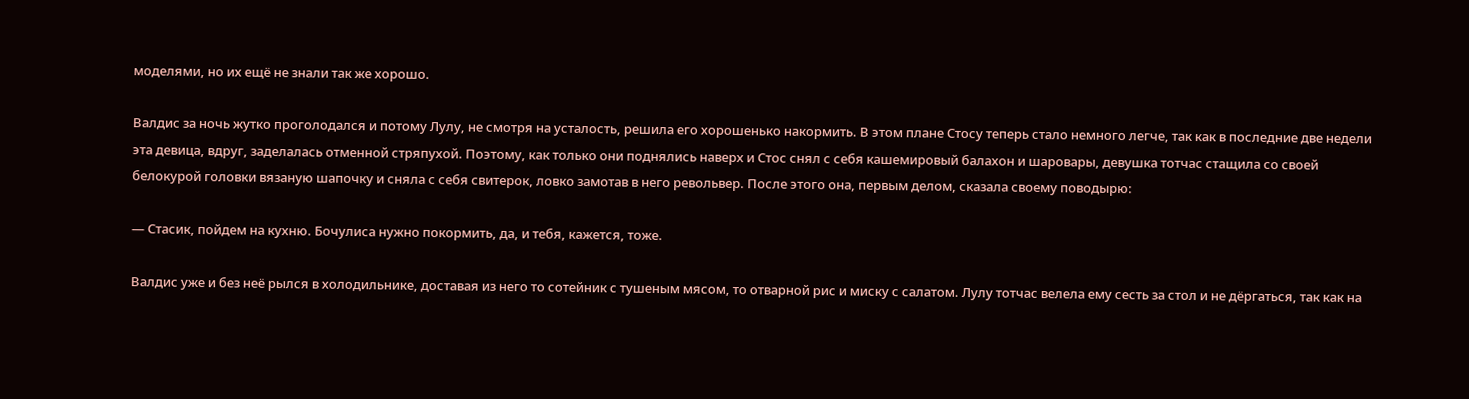моделями, но их ещё не знали так же хорошо.

Валдис за ночь жутко проголодался и потому Лулу, не смотря на усталость, решила его хорошенько накормить. В этом плане Стосу теперь стало немного легче, так как в последние две недели эта девица, вдруг, заделалась отменной стряпухой. Поэтому, как только они поднялись наверх и Стос снял с себя кашемировый балахон и шаровары, девушка тотчас стащила со своей белокурой головки вязаную шапочку и сняла с себя свитерок, ловко замотав в него револьвер. После этого она, первым делом, сказала своему поводырю:

— Стасик, пойдем на кухню. Бочулиса нужно покормить, да, и тебя, кажется, тоже.

Валдис уже и без неё рылся в холодильнике, доставая из него то сотейник с тушеным мясом, то отварной рис и миску с салатом. Лулу тотчас велела ему сесть за стол и не дёргаться, так как на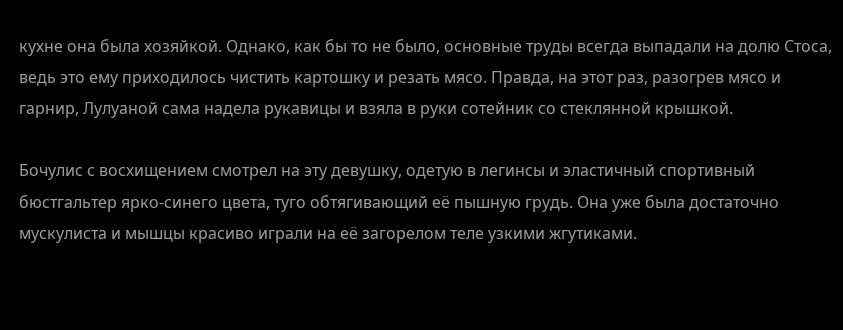кухне она была хозяйкой. Однако, как бы то не было, основные труды всегда выпадали на долю Стоса, ведь это ему приходилось чистить картошку и резать мясо. Правда, на этот раз, разогрев мясо и гарнир, Лулуаной сама надела рукавицы и взяла в руки сотейник со стеклянной крышкой.

Бочулис с восхищением смотрел на эту девушку, одетую в легинсы и эластичный спортивный бюстгальтер ярко-синего цвета, туго обтягивающий её пышную грудь. Она уже была достаточно мускулиста и мышцы красиво играли на её загорелом теле узкими жгутиками.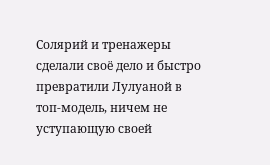Солярий и тренажеры сделали своё дело и быстро превратили Лулуаной в топ-модель, ничем не уступающую своей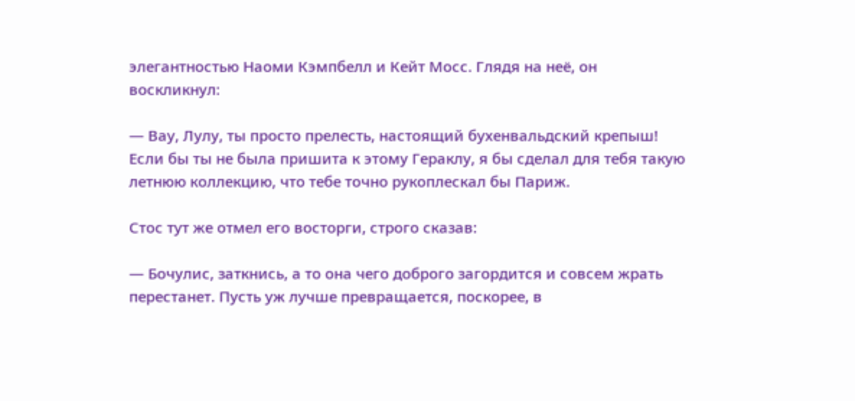элегантностью Наоми Кэмпбелл и Кейт Мосс. Глядя на неё, он воскликнул:

— Вау, Лулу, ты просто прелесть, настоящий бухенвальдский крепыш! Если бы ты не была пришита к этому Гераклу, я бы сделал для тебя такую летнюю коллекцию, что тебе точно рукоплескал бы Париж.

Стос тут же отмел его восторги, строго сказав:

— Бочулис, заткнись, а то она чего доброго загордится и совсем жрать перестанет. Пусть уж лучше превращается, поскорее, в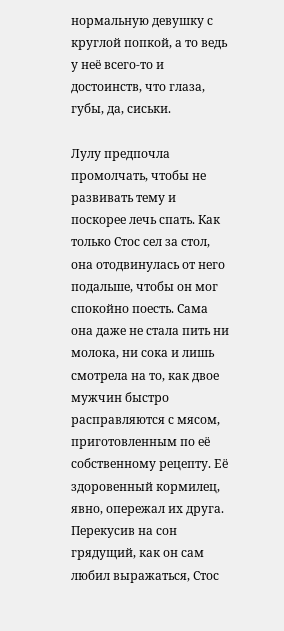нормальную девушку с круглой попкой, а то ведь у неё всего-то и достоинств, что глаза, губы, да, сиськи.

Лулу предпочла промолчать, чтобы не развивать тему и поскорее лечь спать. Как только Стос сел за стол, она отодвинулась от него подальше, чтобы он мог спокойно поесть. Сама она даже не стала пить ни молока, ни сока и лишь смотрела на то, как двое мужчин быстро расправляются с мясом, приготовленным по её собственному рецепту. Её здоровенный кормилец, явно, опережал их друга. Перекусив на сон грядущий, как он сам любил выражаться, Стос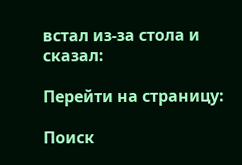встал из-за стола и сказал:

Перейти на страницу:

Поиск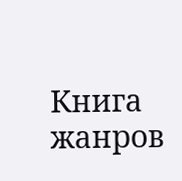Книга жанров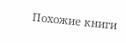Похожие книги